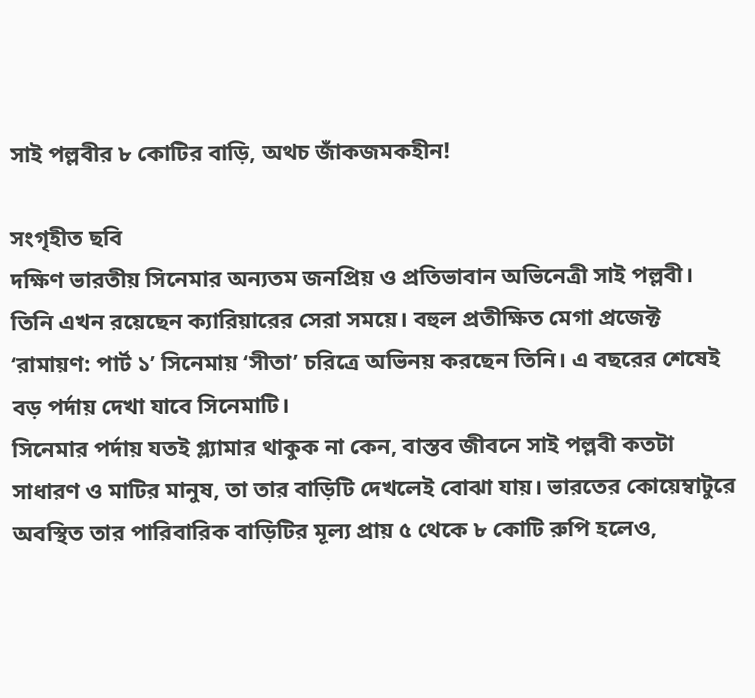সাই পল্লবীর ৮ কোটির বাড়ি, অথচ জাঁকজমকহীন!

সংগৃহীত ছবি
দক্ষিণ ভারতীয় সিনেমার অন্যতম জনপ্রিয় ও প্রতিভাবান অভিনেত্রী সাই পল্লবী। তিনি এখন রয়েছেন ক্যারিয়ারের সেরা সময়ে। বহুল প্রতীক্ষিত মেগা প্রজেক্ট ‘রামায়ণ: পার্ট ১’ সিনেমায় ‘সীতা’ চরিত্রে অভিনয় করছেন তিনি। এ বছরের শেষেই বড় পর্দায় দেখা যাবে সিনেমাটি।
সিনেমার পর্দায় যতই গ্ল্যামার থাকুক না কেন, বাস্তব জীবনে সাই পল্লবী কতটা সাধারণ ও মাটির মানুষ, তা তার বাড়িটি দেখলেই বোঝা যায়। ভারতের কোয়েম্বাটুরে অবস্থিত তার পারিবারিক বাড়িটির মূল্য প্রায় ৫ থেকে ৮ কোটি রুপি হলেও,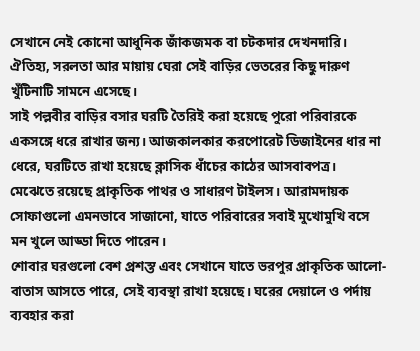সেখানে নেই কোনো আধুনিক জাঁকজমক বা চটকদার দেখনদারি।
ঐতিহ্য, সরলতা আর মায়ায় ঘেরা সেই বাড়ির ভেতরের কিছু দারুণ খুঁটিনাটি সামনে এসেছে।
সাই পল্লবীর বাড়ির বসার ঘরটি তৈরিই করা হয়েছে পুরো পরিবারকে একসঙ্গে ধরে রাখার জন্য। আজকালকার করপোরেট ডিজাইনের ধার না ধেরে, ঘরটিতে রাখা হয়েছে ক্লাসিক ধাঁচের কাঠের আসবাবপত্র।
মেঝেতে রয়েছে প্রাকৃতিক পাথর ও সাধারণ টাইলস। আরামদায়ক সোফাগুলো এমনভাবে সাজানো, যাতে পরিবারের সবাই মুখোমুখি বসে মন খুলে আড্ডা দিতে পারেন।
শোবার ঘরগুলো বেশ প্রশস্ত এবং সেখানে যাতে ভরপুর প্রাকৃতিক আলো-বাতাস আসতে পারে, সেই ব্যবস্থা রাখা হয়েছে। ঘরের দেয়ালে ও পর্দায় ব্যবহার করা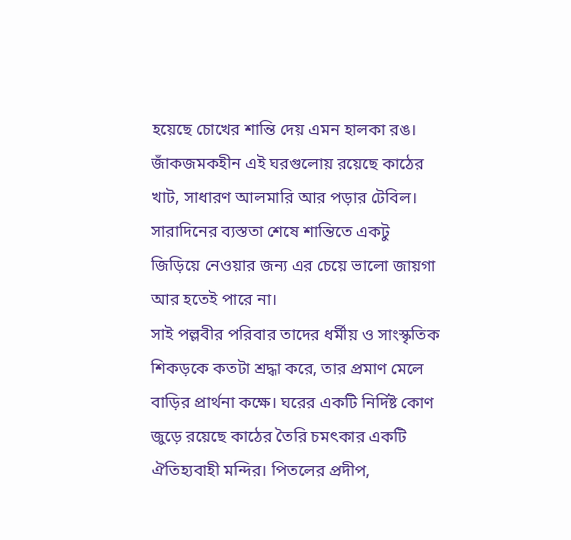হয়েছে চোখের শান্তি দেয় এমন হালকা রঙ।
জাঁকজমকহীন এই ঘরগুলোয় রয়েছে কাঠের খাট, সাধারণ আলমারি আর পড়ার টেবিল। সারাদিনের ব্যস্ততা শেষে শান্তিতে একটু জিড়িয়ে নেওয়ার জন্য এর চেয়ে ভালো জায়গা আর হতেই পারে না।
সাই পল্লবীর পরিবার তাদের ধর্মীয় ও সাংস্কৃতিক শিকড়কে কতটা শ্রদ্ধা করে, তার প্রমাণ মেলে বাড়ির প্রার্থনা কক্ষে। ঘরের একটি নির্দিষ্ট কোণ জুড়ে রয়েছে কাঠের তৈরি চমৎকার একটি ঐতিহ্যবাহী মন্দির। পিতলের প্রদীপ,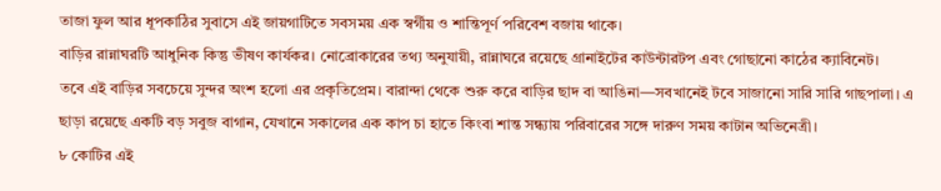তাজা ফুল আর ধূপকাঠির সুবাসে এই জায়গাটিতে সবসময় এক স্বর্গীয় ও শান্তিপূর্ণ পরিবেশ বজায় থাকে।
বাড়ির রান্নাঘরটি আধুনিক কিন্তু ভীষণ কার্যকর। নোব্রোকারের তথ্য অনুযায়ী, রান্নাঘরে রয়েছে গ্রানাইটের কাউন্টারটপ এবং গোছানো কাঠের ক্যাবিনেট।
তবে এই বাড়ির সবচেয়ে সুন্দর অংশ হলো এর প্রকৃতিপ্রেম। বারান্দা থেকে শুরু করে বাড়ির ছাদ বা আঙিনা—সবখানেই টবে সাজানো সারি সারি গাছপালা। এ ছাড়া রয়েছে একটি বড় সবুজ বাগান, যেখানে সকালের এক কাপ চা হাতে কিংবা শান্ত সন্ধ্যায় পরিবারের সঙ্গে দারুণ সময় কাটান অভিনেত্রী।
৮ কোটির এই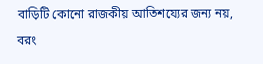বাড়িটি কোনো রাজকীয় আতিশয্যের জন্য নয়, বরং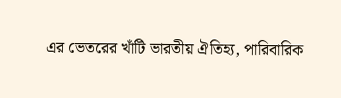এর ভেতরের খাঁটি ভারতীয় ঐতিহ্য, পারিবারিক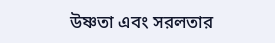উষ্ণতা এবং সরলতার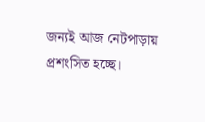জন্যই আজ নেটপাড়ায় প্রশংসিত হচ্ছে।